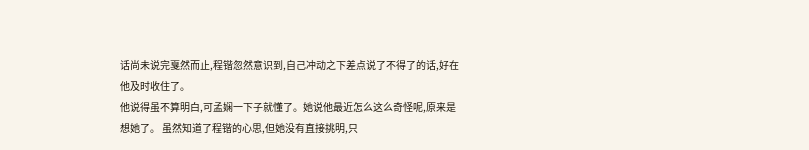话尚未说完戛然而止,程锴忽然意识到,自己冲动之下差点说了不得了的话,好在他及时收住了。
他说得虽不算明白,可孟娴一下子就懂了。她说他最近怎么这么奇怪呢,原来是想她了。 虽然知道了程锴的心思,但她没有直接挑明,只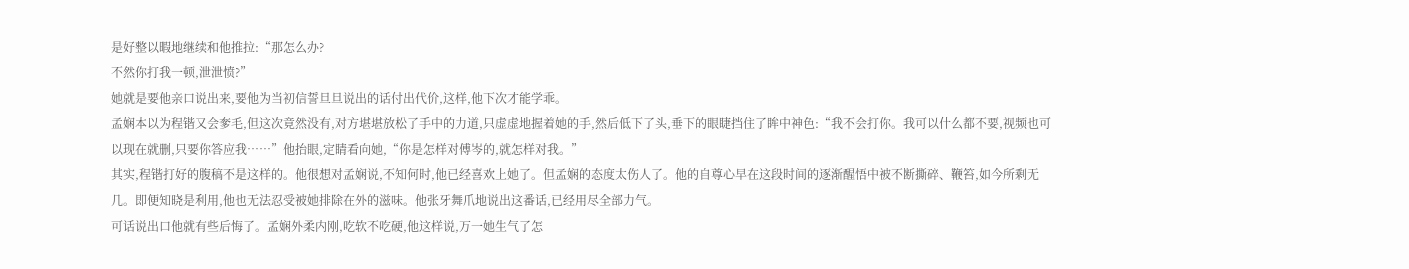是好整以暇地继续和他推拉:“那怎么办?
不然你打我一顿,泄泄愤?”
她就是要他亲口说出来,要他为当初信誓旦旦说出的话付出代价,这样,他下次才能学乖。
孟娴本以为程锴又会奓毛,但这次竟然没有,对方堪堪放松了手中的力道,只虚虚地握着她的手,然后低下了头,垂下的眼睫挡住了眸中神色:“我不会打你。我可以什么都不要,视频也可以现在就删,只要你答应我……”他抬眼,定睛看向她,“你是怎样对傅岑的,就怎样对我。”
其实,程锴打好的腹稿不是这样的。他很想对孟娴说,不知何时,他已经喜欢上她了。但孟娴的态度太伤人了。他的自尊心早在这段时间的逐渐醒悟中被不断撕碎、鞭笞,如今所剩无几。即便知晓是利用,他也无法忍受被她排除在外的滋味。他张牙舞爪地说出这番话,已经用尽全部力气。
可话说出口他就有些后悔了。孟娴外柔内刚,吃软不吃硬,他这样说,万一她生气了怎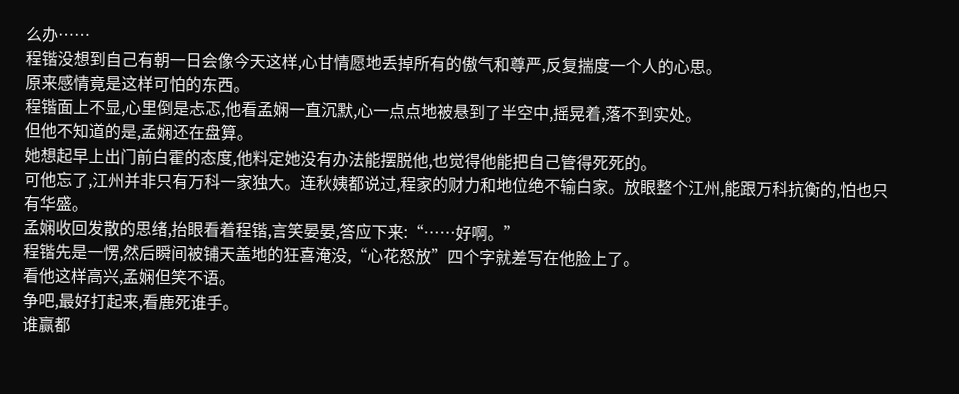么办……
程锴没想到自己有朝一日会像今天这样,心甘情愿地丢掉所有的傲气和尊严,反复揣度一个人的心思。
原来感情竟是这样可怕的东西。
程锴面上不显,心里倒是忐忑,他看孟娴一直沉默,心一点点地被悬到了半空中,摇晃着,落不到实处。
但他不知道的是,孟娴还在盘算。
她想起早上出门前白霍的态度,他料定她没有办法能摆脱他,也觉得他能把自己管得死死的。
可他忘了,江州并非只有万科一家独大。连秋姨都说过,程家的财力和地位绝不输白家。放眼整个江州,能跟万科抗衡的,怕也只有华盛。
孟娴收回发散的思绪,抬眼看着程锴,言笑晏晏,答应下来:“……好啊。”
程锴先是一愣,然后瞬间被铺天盖地的狂喜淹没,“心花怒放”四个字就差写在他脸上了。
看他这样高兴,孟娴但笑不语。
争吧,最好打起来,看鹿死谁手。
谁赢都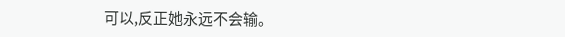可以,反正她永远不会输。